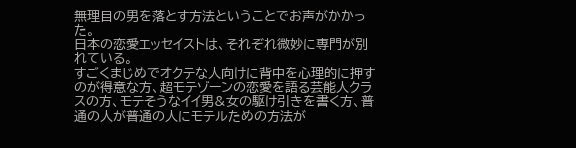無理目の男を落とす方法ということでお声がかかった。
日本の恋愛エッセイストは、それぞれ微妙に専門が別れている。
すごくまじめでオクテな人向けに背中を心理的に押すのが得意な方、超モテゾーンの恋愛を語る芸能人クラスの方、モテそうなイイ男&女の駆け引きを書く方、普通の人が普通の人にモテルための方法が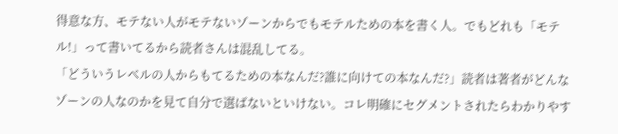得意な方、モテない人がモテないゾーンからでもモテルための本を書く人。でもどれも「モテル!」って書いてるから読者さんは混乱してる。
「どういうレベルの人からもてるための本なんだ?誰に向けての本なんだ?」読者は著者がどんなゾーンの人なのかを見て自分で選ばないといけない。コレ明確にセグメントされたらわかりやす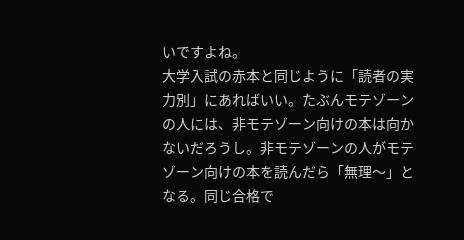いですよね。
大学入試の赤本と同じように「読者の実力別」にあればいい。たぶんモテゾーンの人には、非モテゾーン向けの本は向かないだろうし。非モテゾーンの人がモテゾーン向けの本を読んだら「無理〜」となる。同じ合格で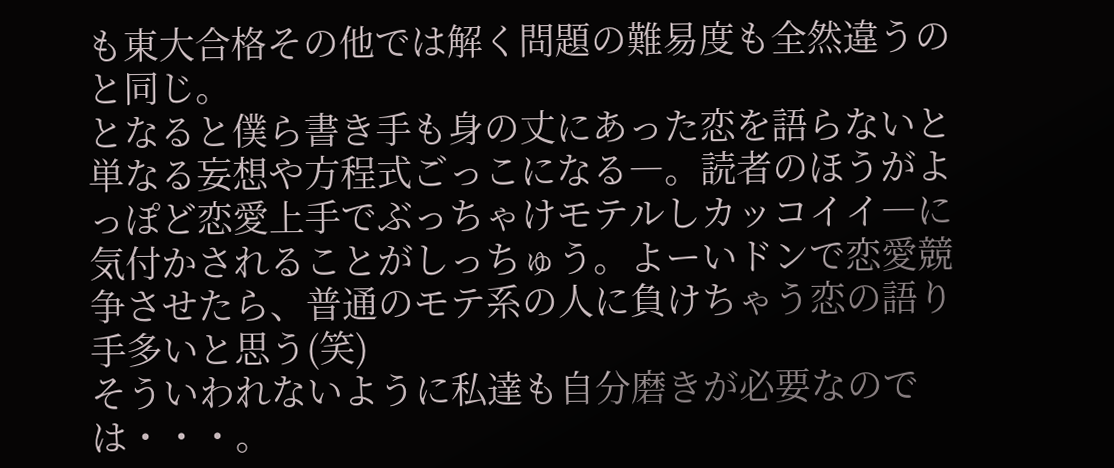も東大合格その他では解く問題の難易度も全然違うのと同じ。
となると僕ら書き手も身の丈にあった恋を語らないと単なる妄想や方程式ごっこになる―。読者のほうがよっぽど恋愛上手でぶっちゃけモテルしカッコイイ―に気付かされることがしっちゅう。よーいドンで恋愛競争させたら、普通のモテ系の人に負けちゃう恋の語り手多いと思う(笑)
そういわれないように私達も自分磨きが必要なのでは・・・。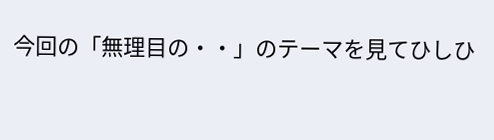今回の「無理目の・・」のテーマを見てひしひ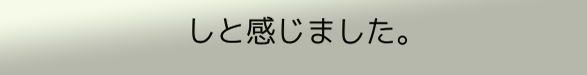しと感じました。